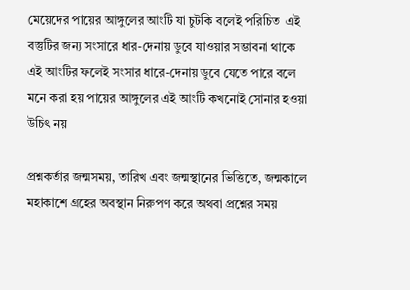মেয়েদের পায়ের আঙ্গুলের আংটি যা চুটকি বলেই পরিচিত  এই বস্তুটির জন্য সংসারে ধার-দেনায় ডুবে যাওয়ার সম্ভাবনা থাকে এই আংটির ফলেই সংসার ধারে-দেনায় ডুবে যেতে পারে বলে মনে করা হয় পায়ের আঙ্গুলের এই আংটি কখনোই সোনার হওয়া উচিৎ নয়

প্রশ্নকর্তার জন্মসময়, তারিখ এবং জন্মস্থানের ভিত্তিতে, জন্মকালে মহাকাশে গ্রহের অবস্থান নিরুপণ করে অথবা প্রশ্নের সময়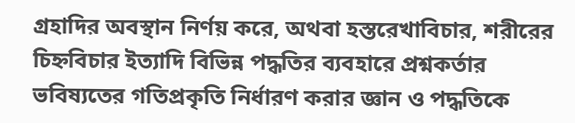গ্রহাদির অবস্থান নির্ণয় করে, অথবা হস্তরেখাবিচার, শরীরের চিহ্নবিচার ইত্যাদি বিভিন্ন পদ্ধতির ব্যবহারে প্রশ্নকর্তার ভবিষ্যতের গতিপ্রকৃতি নির্ধারণ করার জ্ঞান ও পদ্ধতিকে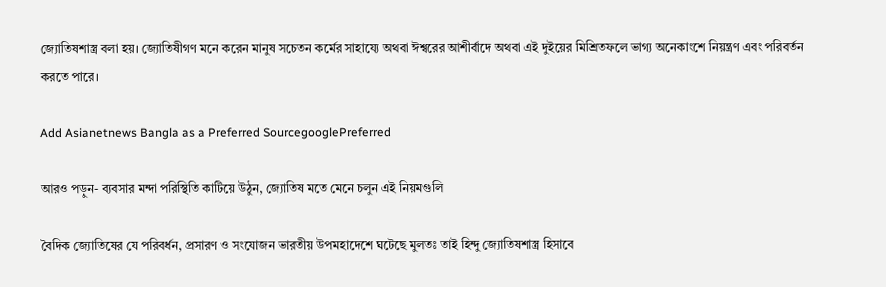জ্যোতিষশাস্ত্র বলা হয়। জ্যোতিষীগণ মনে করেন মানুষ সচেতন কর্মের সাহায্যে অথবা ঈশ্বরের আশীর্বাদে অথবা এই দুইয়ের মিশ্রিতফলে ভাগ্য অনেকাংশে নিয়ন্ত্রণ এবং পরিবর্তন করতে পারে।

Add Asianetnews Bangla as a Preferred SourcegooglePreferred

আরও পড়ুন- ব্যবসার মন্দা পরিস্থিতি কাটিয়ে উঠুন, জ্যোতিষ মতে মেনে চলুন এই নিয়মগুলি

বৈদিক জ্যোতিষের যে পরিবর্ধন, প্রসারণ ও সংযোজন ভারতীয় উপমহাদেশে ঘটেছে মুলতঃ তাই হিন্দু জ্যোতিষশাস্ত্র হিসাবে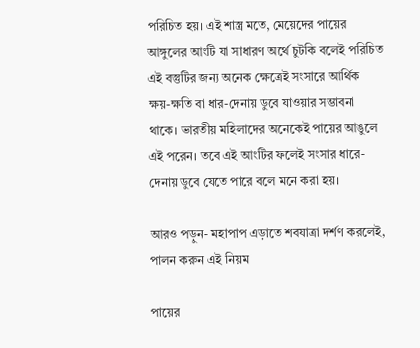পরিচিত হয়। এই শাস্ত্র মতে, মেয়েদের পায়ের আঙ্গুলের আংটি যা সাধারণ অর্থে চুটকি বলেই পরিচিত এই বস্তুটির জন্য অনেক ক্ষেত্রেই সংসারে আর্থিক ক্ষয়-ক্ষতি বা ধার-দেনায় ডুবে যাওয়ার সম্ভাবনা থাকে। ভারতীয় মহিলাদের অনেকেই পায়ের আঙুলে এই পরেন। তবে এই আংটির ফলেই সংসার ধারে-দেনায় ডুবে যেতে পারে বলে মনে করা হয়।

আরও পড়ুন- মহাপাপ এড়াতে শবযাত্রা দর্শণ করলেই, পালন করুন এই নিয়ম

পায়ের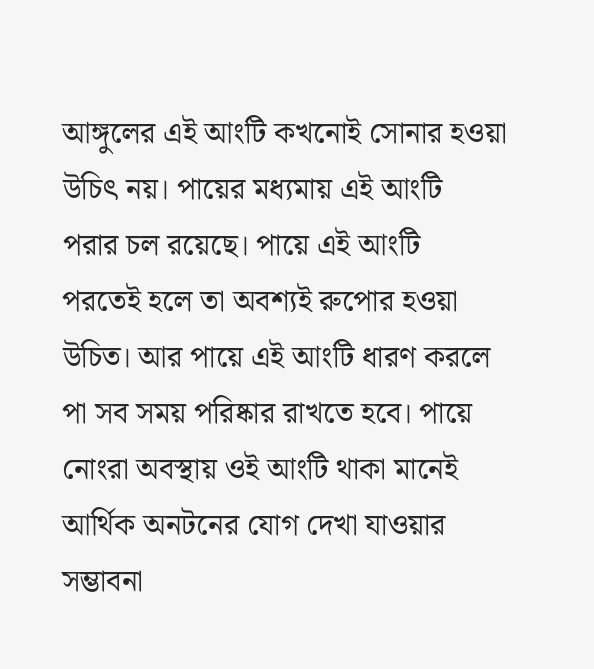আঙ্গুলের এই আংটি কখনোই সোনার হওয়া উচিৎ নয়। পায়ের মধ্যমায় এই আংটি পরার চল রয়েছে। পায়ে এই আংটি পরতেই হলে তা অবশ্যই রুপোর হওয়া উচিত। আর পায়ে এই আংটি ধারণ করলে পা সব সময় পরিষ্কার রাখতে হবে। পায়ে নোংরা অবস্থায় ওই আংটি থাকা মানেই আর্থিক অনটনের যোগ দেখা যাওয়ার সম্ভাবনা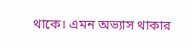থাকে। এমন অভ্যাস থাকার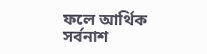ফলে আর্থিক সর্বনাশ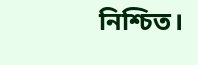নিশ্চিত।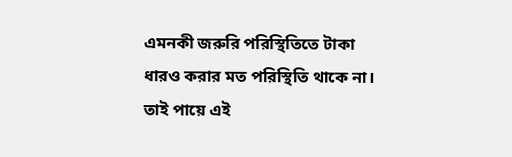এমনকী জরুরি পরিস্থিতিতে টাকা ধারও করার মত পরিস্থিতি থাকে না। তাই পায়ে এই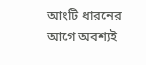আংটি ধারনের আগে অবশ্যই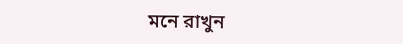মনে রাখুন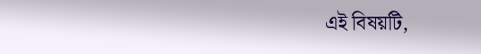এই বিষয়টি,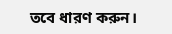তবে ধারণ করুন।